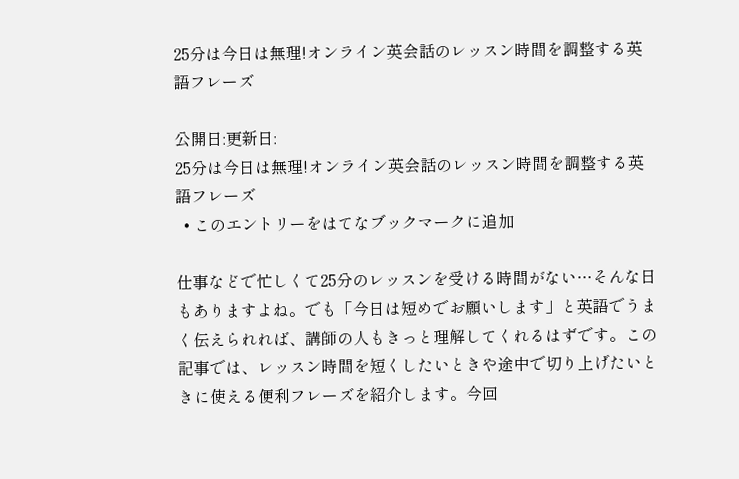25分は今日は無理!オンライン英会話のレッスン時間を調整する英語フレーズ

公開日:更新日:
25分は今日は無理!オンライン英会話のレッスン時間を調整する英語フレーズ
  • このエントリーをはてなブックマークに追加

仕事などで忙しくて25分のレッスンを受ける時間がない…そんな日もありますよね。でも「今日は短めでお願いします」と英語でうまく伝えられれば、講師の人もきっと理解してくれるはずです。この記事では、レッスン時間を短くしたいときや途中で切り上げたいときに使える便利フレーズを紹介します。今回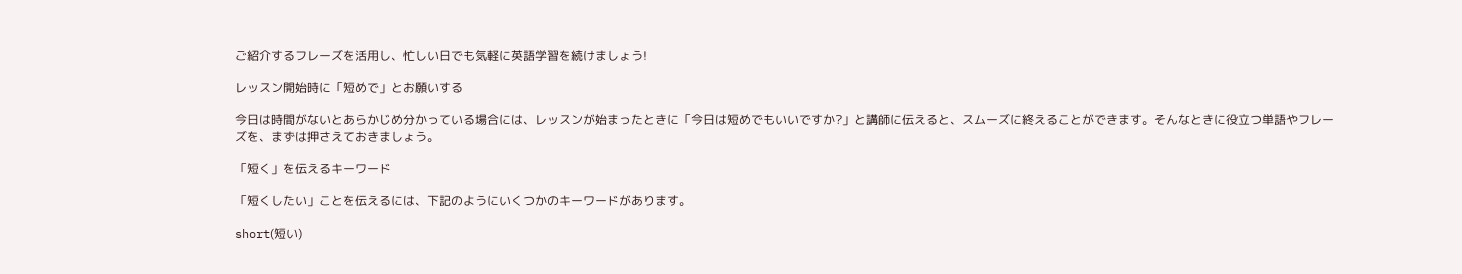ご紹介するフレーズを活用し、忙しい日でも気軽に英語学習を続けましょう!

レッスン開始時に「短めで」とお願いする

今日は時間がないとあらかじめ分かっている場合には、レッスンが始まったときに「今日は短めでもいいですか?」と講師に伝えると、スムーズに終えることができます。そんなときに役立つ単語やフレーズを、まずは押さえておきましょう。

「短く」を伝えるキーワード

「短くしたい」ことを伝えるには、下記のようにいくつかのキーワードがあります。

short(短い)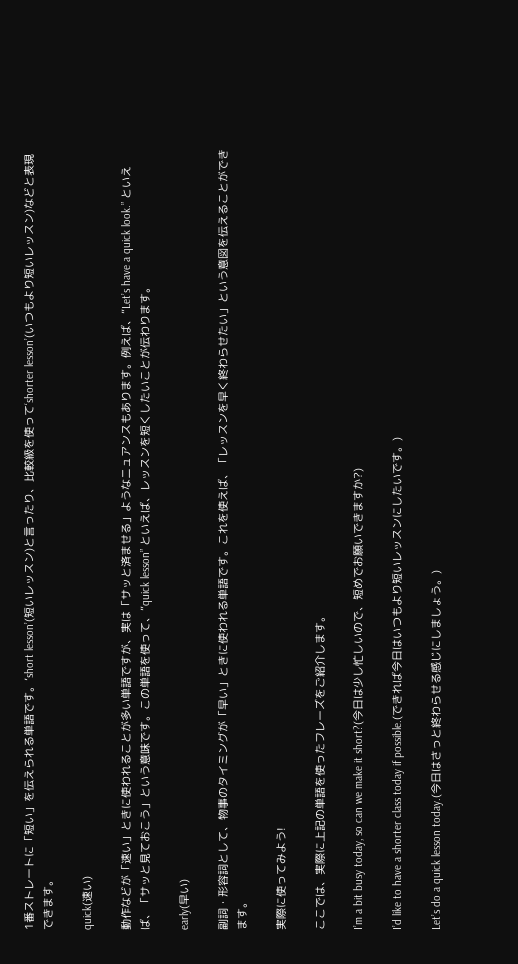1番ストレートに「短い」を伝えられる単語です。’short lesson’(短いレッスン)と言ったり、比較級を使って‘shorter lesson’(いつもより短いレッスン)などと表現できます。

quick(速い)

動作などが「速い」ときに使われることが多い単語ですが、実は「サッと済ませる」ようなニュアンスもあります。例えば、”Let’s have a quick look.” といえば、「サッと見ておこう」という意味です。この単語を使って、”quick lesson” といえば、レッスンを短くしたいことが伝わります。

early(早い)

副詞・形容詞として、物事のタイミングが「早い」ときに使われる単語です。これを使えば、「レッスンを早く終わらせたい」という意図を伝えることができます。

実際に使ってみよう!

ここでは、実際に上記の単語を使ったフレーズをご紹介します。

I’m a bit busy today, so can we make it short?(今日は少し忙しいので、短めでお願いできますか?)

I’d like to have a shorter class today if possible.(できれば今日はいつもより短いレッスンにしたいです。)

Let’s do a quick lesson today.(今日はさっと終わらせる感じにしましょう。)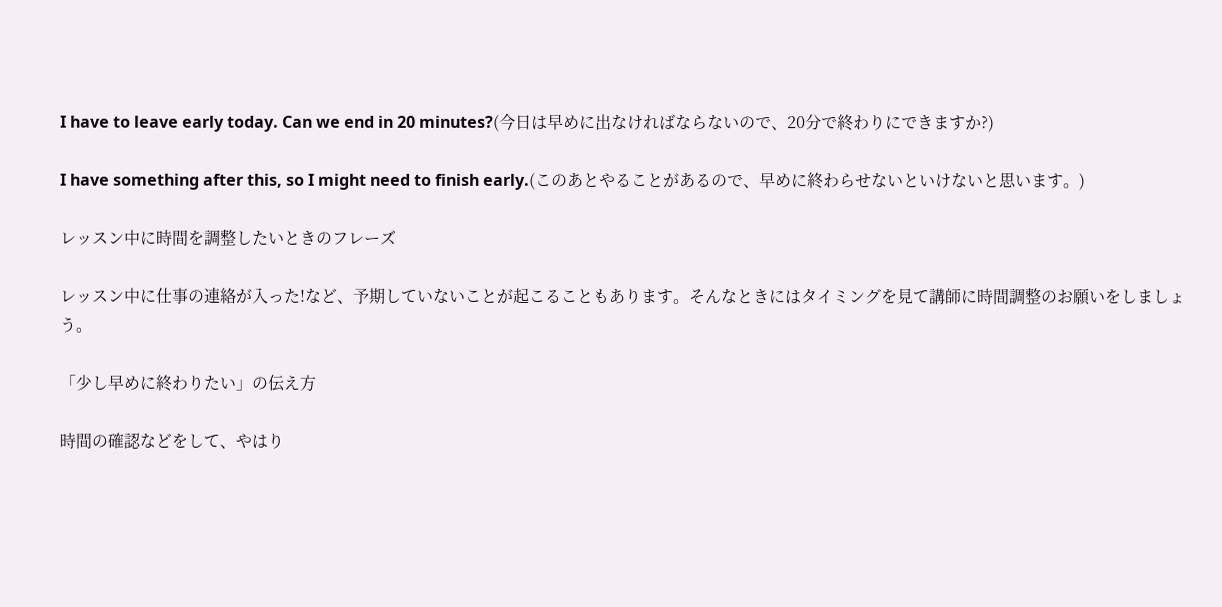I have to leave early today. Can we end in 20 minutes?(今日は早めに出なければならないので、20分で終わりにできますか?)

I have something after this, so I might need to finish early.(このあとやることがあるので、早めに終わらせないといけないと思います。)

レッスン中に時間を調整したいときのフレーズ

レッスン中に仕事の連絡が入った!など、予期していないことが起こることもあります。そんなときにはタイミングを見て講師に時間調整のお願いをしましょう。

「少し早めに終わりたい」の伝え方

時間の確認などをして、やはり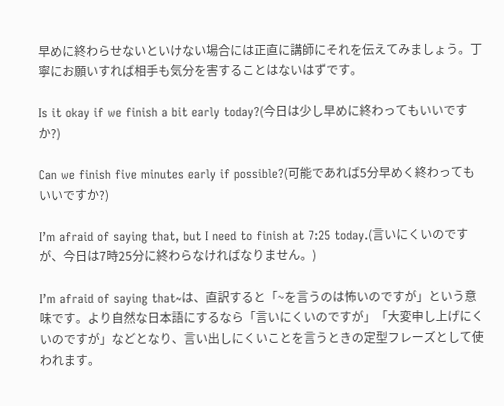早めに終わらせないといけない場合には正直に講師にそれを伝えてみましょう。丁寧にお願いすれば相手も気分を害することはないはずです。

Is it okay if we finish a bit early today?(今日は少し早めに終わってもいいですか?)

Can we finish five minutes early if possible?(可能であれば5分早めく終わってもいいですか?)

I’m afraid of saying that, but I need to finish at 7:25 today.(言いにくいのですが、今日は7時25分に終わらなければなりません。)

I’m afraid of saying that~は、直訳すると「~を言うのは怖いのですが」という意味です。より自然な日本語にするなら「言いにくいのですが」「大変申し上げにくいのですが」などとなり、言い出しにくいことを言うときの定型フレーズとして使われます。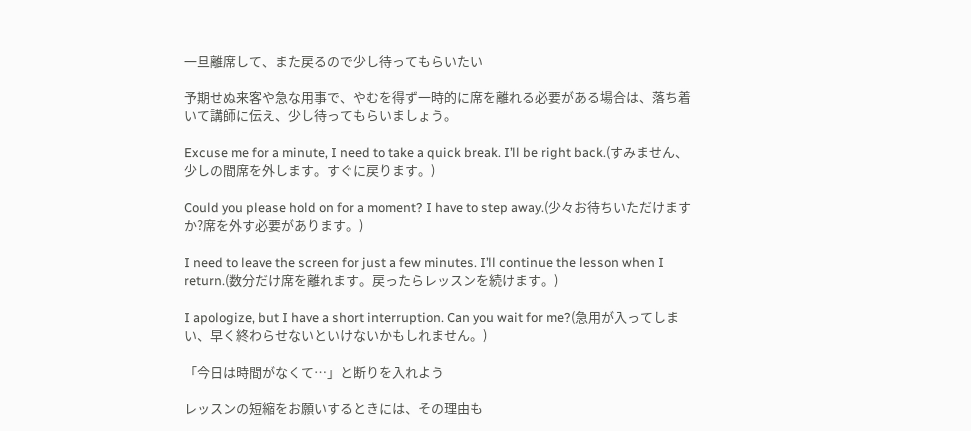一旦離席して、また戻るので少し待ってもらいたい

予期せぬ来客や急な用事で、やむを得ず一時的に席を離れる必要がある場合は、落ち着いて講師に伝え、少し待ってもらいましょう。

Excuse me for a minute, I need to take a quick break. I’ll be right back.(すみません、少しの間席を外します。すぐに戻ります。)

Could you please hold on for a moment? I have to step away.(少々お待ちいただけますか?席を外す必要があります。)

I need to leave the screen for just a few minutes. I’ll continue the lesson when I return.(数分だけ席を離れます。戻ったらレッスンを続けます。)

I apologize, but I have a short interruption. Can you wait for me?(急用が入ってしまい、早く終わらせないといけないかもしれません。)

「今日は時間がなくて…」と断りを入れよう

レッスンの短縮をお願いするときには、その理由も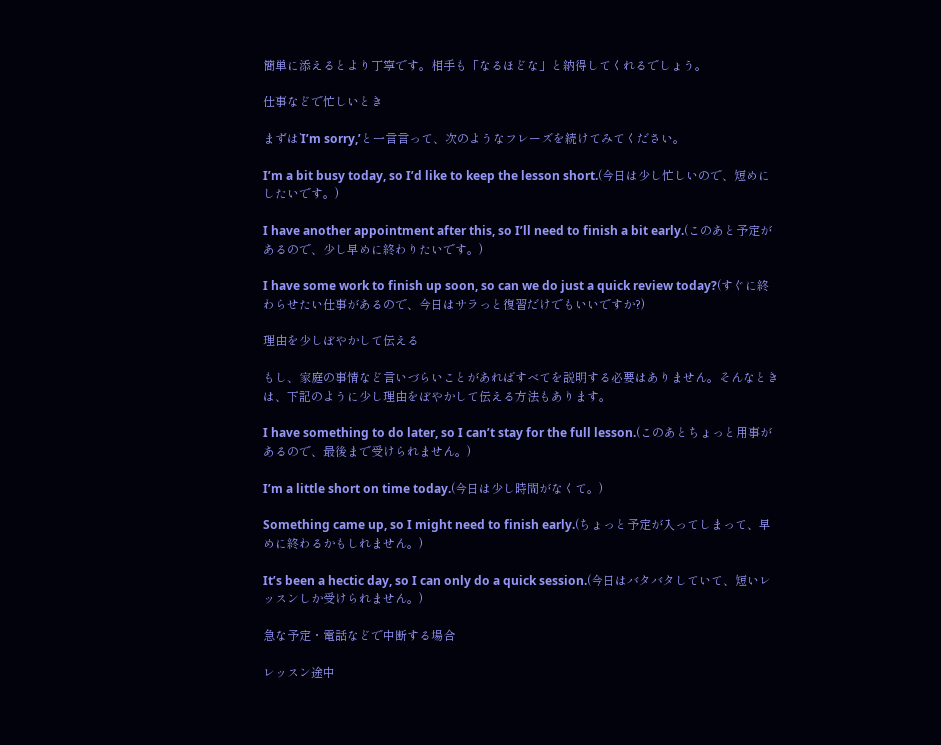簡単に添えるとより丁寧です。相手も「なるほどな」と納得してくれるでしょう。

仕事などで忙しいとき

まずは’I’m sorry,’と一言言って、次のようなフレーズを続けてみてください。

I’m a bit busy today, so I’d like to keep the lesson short.(今日は少し忙しいので、短めにしたいです。)

I have another appointment after this, so I’ll need to finish a bit early.(このあと予定があるので、少し早めに終わりたいです。)

I have some work to finish up soon, so can we do just a quick review today?(すぐに終わらせたい仕事があるので、今日はサラっと復習だけでもいいですか?)

理由を少しぼやかして伝える

もし、家庭の事情など言いづらいことがあればすべてを説明する必要はありません。そんなときは、下記のように少し理由をぼやかして伝える方法もあります。

I have something to do later, so I can’t stay for the full lesson.(このあとちょっと用事があるので、最後まで受けられません。)

I’m a little short on time today.(今日は少し時間がなくて。)

Something came up, so I might need to finish early.(ちょっと予定が入ってしまって、早めに終わるかもしれません。)

It’s been a hectic day, so I can only do a quick session.(今日はバタバタしていて、短いレッスンしか受けられません。)

急な予定・電話などで中断する場合

レッスン途中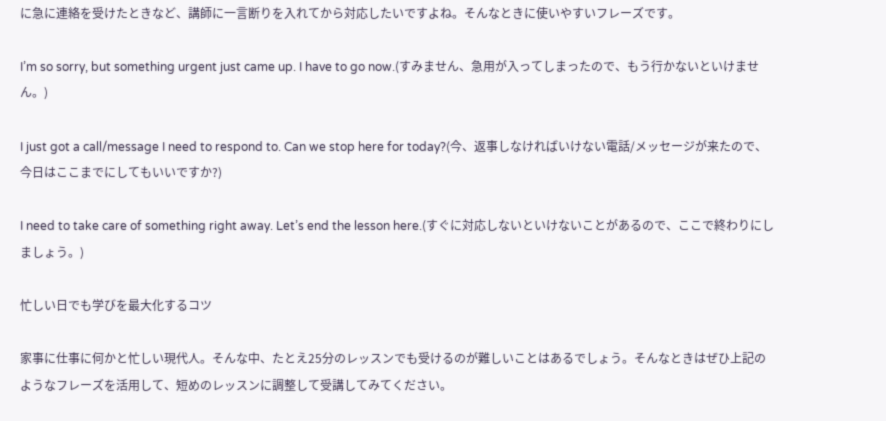に急に連絡を受けたときなど、講師に一言断りを入れてから対応したいですよね。そんなときに使いやすいフレーズです。

I’m so sorry, but something urgent just came up. I have to go now.(すみません、急用が入ってしまったので、もう行かないといけません。)

I just got a call/message I need to respond to. Can we stop here for today?(今、返事しなければいけない電話/メッセージが来たので、今日はここまでにしてもいいですか?)

I need to take care of something right away. Let’s end the lesson here.(すぐに対応しないといけないことがあるので、ここで終わりにしましょう。)

忙しい日でも学びを最大化するコツ

家事に仕事に何かと忙しい現代人。そんな中、たとえ25分のレッスンでも受けるのが難しいことはあるでしょう。そんなときはぜひ上記のようなフレーズを活用して、短めのレッスンに調整して受講してみてください。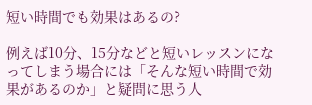短い時間でも効果はあるの?

例えば10分、15分などと短いレッスンになってしまう場合には「そんな短い時間で効果があるのか」と疑問に思う人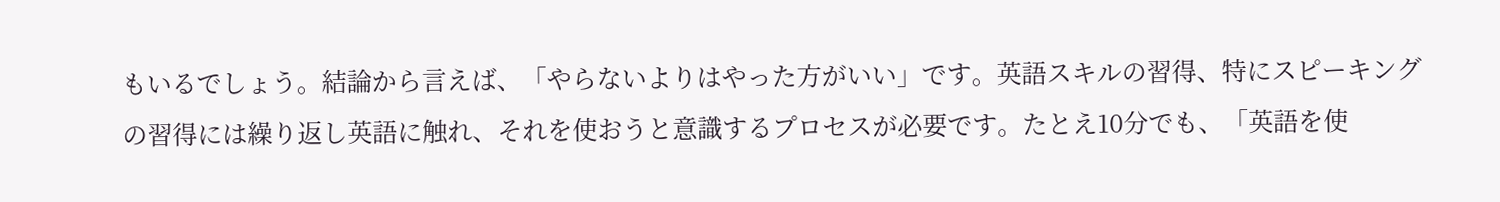もいるでしょう。結論から言えば、「やらないよりはやった方がいい」です。英語スキルの習得、特にスピーキングの習得には繰り返し英語に触れ、それを使おうと意識するプロセスが必要です。たとえ10分でも、「英語を使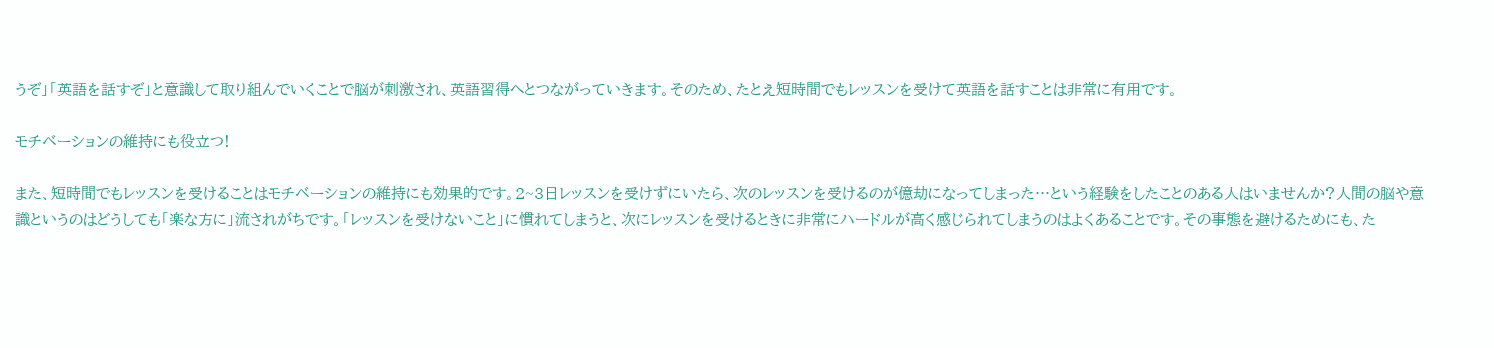うぞ」「英語を話すぞ」と意識して取り組んでいくことで脳が刺激され、英語習得へとつながっていきます。そのため、たとえ短時間でもレッスンを受けて英語を話すことは非常に有用です。

モチベーションの維持にも役立つ!

また、短時間でもレッスンを受けることはモチベーションの維持にも効果的です。2~3日レッスンを受けずにいたら、次のレッスンを受けるのが億劫になってしまった…という経験をしたことのある人はいませんか?人間の脳や意識というのはどうしても「楽な方に」流されがちです。「レッスンを受けないこと」に慣れてしまうと、次にレッスンを受けるときに非常にハードルが高く感じられてしまうのはよくあることです。その事態を避けるためにも、た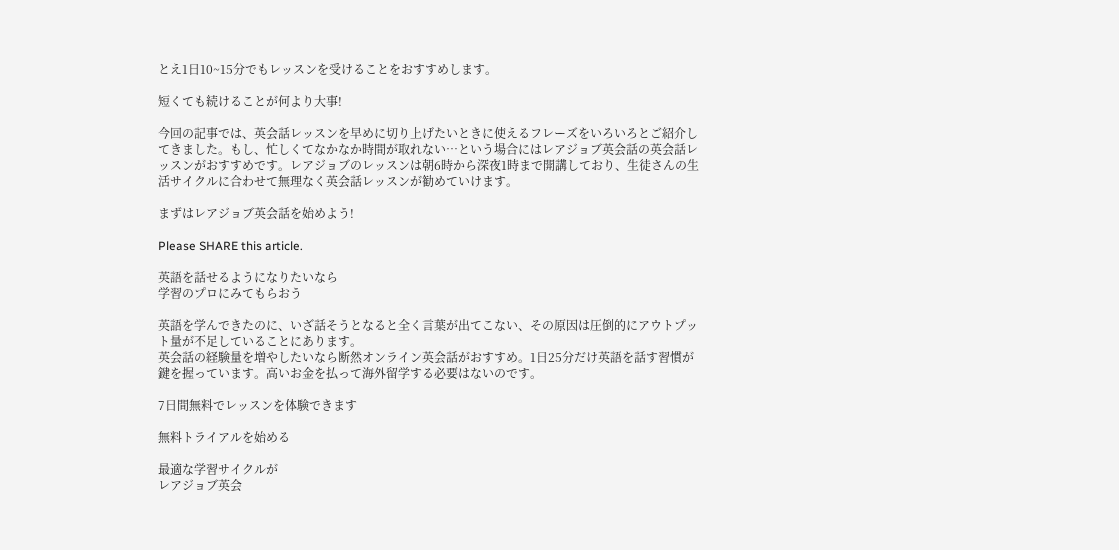とえ1日10~15分でもレッスンを受けることをおすすめします。

短くても続けることが何より大事!

今回の記事では、英会話レッスンを早めに切り上げたいときに使えるフレーズをいろいろとご紹介してきました。もし、忙しくてなかなか時間が取れない…という場合にはレアジョブ英会話の英会話レッスンがおすすめです。レアジョブのレッスンは朝6時から深夜1時まで開講しており、生徒さんの生活サイクルに合わせて無理なく英会話レッスンが勧めていけます。

まずはレアジョブ英会話を始めよう!

Please SHARE this article.

英語を話せるようになりたいなら
学習のプロにみてもらおう

英語を学んできたのに、いざ話そうとなると全く言葉が出てこない、その原因は圧倒的にアウトプット量が不足していることにあります。
英会話の経験量を増やしたいなら断然オンライン英会話がおすすめ。1日25分だけ英語を話す習慣が鍵を握っています。高いお金を払って海外留学する必要はないのです。

7日間無料でレッスンを体験できます

無料トライアルを始める

最適な学習サイクルが
レアジョブ英会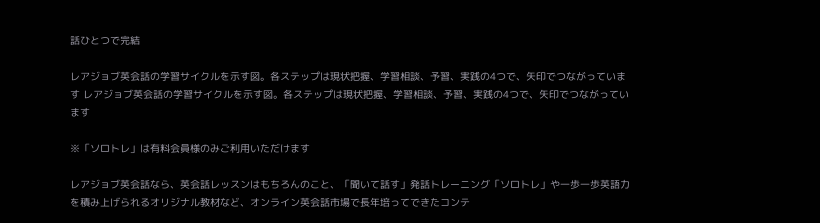話ひとつで完結

レアジョブ英会話の学習サイクルを示す図。各ステップは現状把握、学習相談、予習、実践の4つで、矢印でつながっています レアジョブ英会話の学習サイクルを示す図。各ステップは現状把握、学習相談、予習、実践の4つで、矢印でつながっています

※「ソロトレ」は有料会員様のみご利用いただけます

レアジョブ英会話なら、英会話レッスンはもちろんのこと、「聞いて話す」発話トレーニング「ソロトレ」や一歩一歩英語力を積み上げられるオリジナル教材など、オンライン英会話市場で長年培ってできたコンテ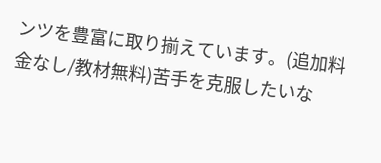ンツを豊富に取り揃えています。(追加料金なし/教材無料)苦手を克服したいな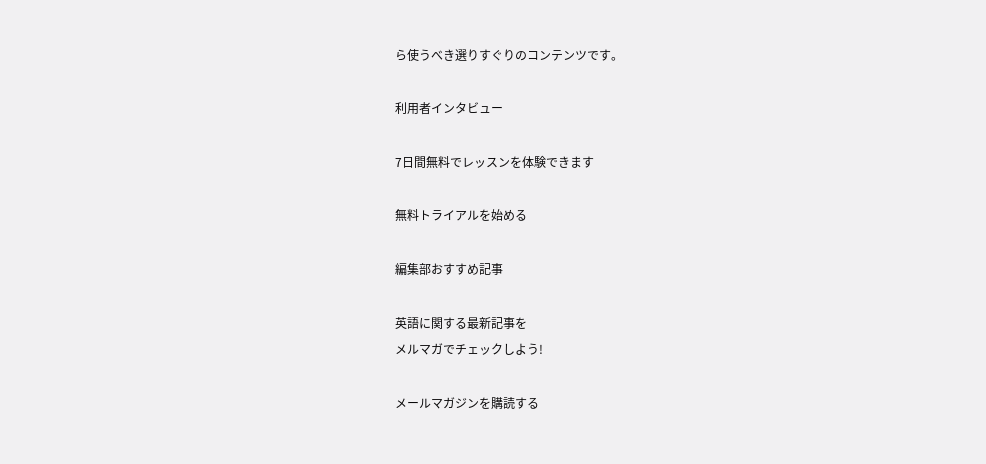ら使うべき選りすぐりのコンテンツです。

利用者インタビュー

7日間無料でレッスンを体験できます

無料トライアルを始める

編集部おすすめ記事

英語に関する最新記事を
メルマガでチェックしよう!

メールマガジンを購読する